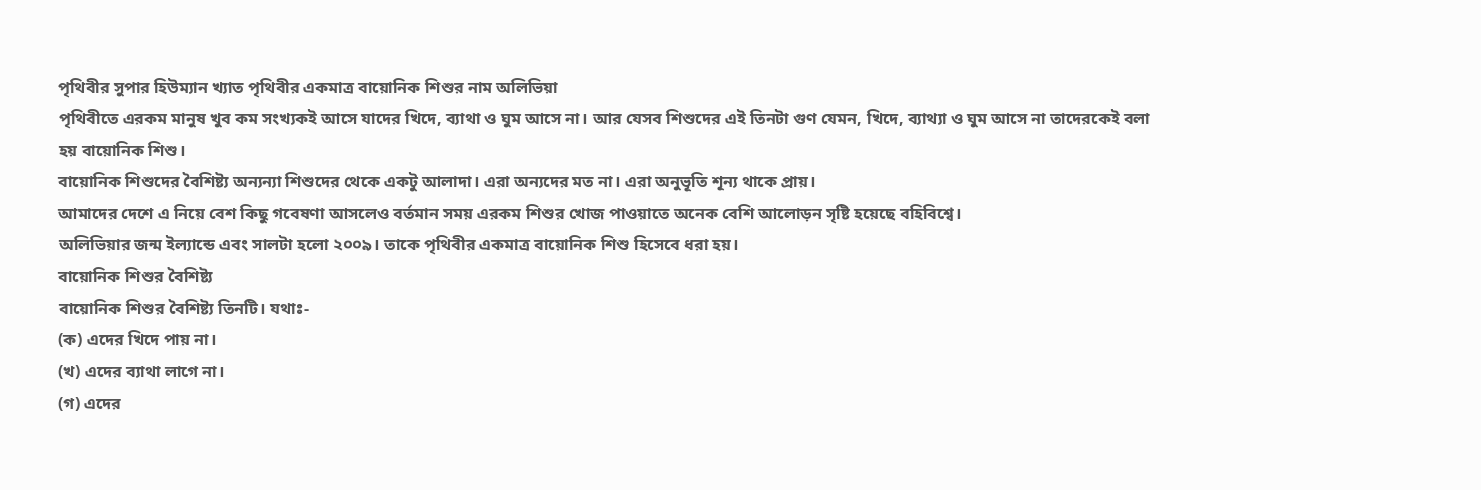পৃথিবীর সুপার হিউম্যান খ্যাত পৃথিবীর একমাত্র বায়োনিক শিশুর নাম অলিভিয়া
পৃথিবীতে এরকম মানুষ খুব কম সংখ্যকই আসে যাদের খিদে, ব্যাথা ও ঘুম আসে না। আর যেসব শিশুদের এই তিনটা গুণ যেমন, খিদে, ব্যাথ্যা ও ঘুম আসে না তাদেরকেই বলা হয় বায়োনিক শিশু।
বায়োনিক শিশুদের বৈশিষ্ট্য অন্যন্যা শিশুদের থেকে একটু আলাদা। এরা অন্যদের মত না। এরা অনুভূতি শূন্য থাকে প্রায়।
আমাদের দেশে এ নিয়ে বেশ কিছু গবেষণা আসলেও বর্তমান সময় এরকম শিশুর খোজ পাওয়াতে অনেক বেশি আলোড়ন সৃষ্টি হয়েছে বহিবিশ্বে।
অলিভিয়ার জন্ম ইল্যান্ডে এবং সালটা হলো ২০০৯। তাকে পৃথিবীর একমাত্র বায়োনিক শিশু হিসেবে ধরা হয়।
বায়োনিক শিশুর বৈশিষ্ট্য
বায়োনিক শিশুর বৈশিষ্ট্য তিনটি। যথাঃ-
(ক) এদের খিদে পায় না।
(খ) এদের ব্যাথা লাগে না।
(গ) এদের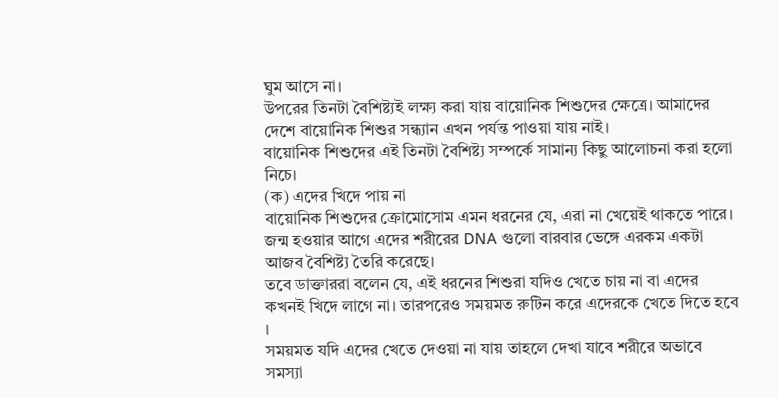ঘুম আসে না।
উপরের তিনটা বৈশিষ্ট্যই লক্ষ্য করা যায় বায়োনিক শিশুদের ক্ষেত্রে। আমাদের দেশে বায়োনিক শিশুর সন্ধ্যান এখন পর্যন্ত পাওয়া যায় নাই।
বায়োনিক শিশুদের এই তিনটা বৈশিষ্ট্য সম্পর্কে সামান্য কিছু আলোচনা করা হলো নিচে।
(ক) এদের খিদে পায় না
বায়োনিক শিশুদের ক্রোমোসোম এমন ধরনের যে, এরা না খেয়েই থাকতে পারে। জন্ম হওয়ার আগে এদের শরীরের DNA গুলো বারবার ভেঙ্গে এরকম একটা আজব বৈশিষ্ট্য তৈরি করেছে।
তবে ডাক্তাররা বলেন যে, এই ধরনের শিশুরা যদিও খেতে চায় না বা এদের কখনই খিদে লাগে না। তারপরেও সময়মত রুটিন করে এদেরকে খেতে দিতে হবে ।
সময়মত যদি এদের খেতে দেওয়া না যায় তাহলে দেখা যাবে শরীরে অভাবে সমস্যা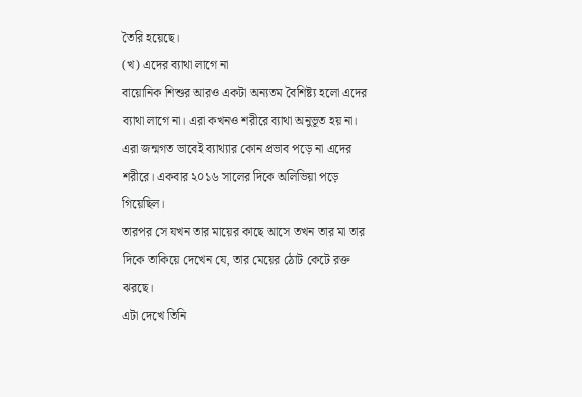তৈরি হয়েছে।
(খ) এদের ব্যাথা লাগে না
বায়োনিক শিশুর আরও একটা অন্যতম বৈশিষ্ট্য হলো এদের ব্যাথা লাগে না। এরা কখনও শরীরে ব্যাথা অনুভূত হয় না।
এরা জন্মগত ভাবেই ব্যাথ্যার কোন প্রভাব পড়ে না এদের শরীরে। একবার ২০১৬ সালের দিকে অলিভিয়া পড়ে গিয়েছিল।
তারপর সে যখন তার মায়ের কাছে আসে তখন তার মা তার দিকে তাকিয়ে দেখেন যে, তার মেয়ের ঠোট কেটে রক্ত ঝরছে।
এটা দেখে তিনি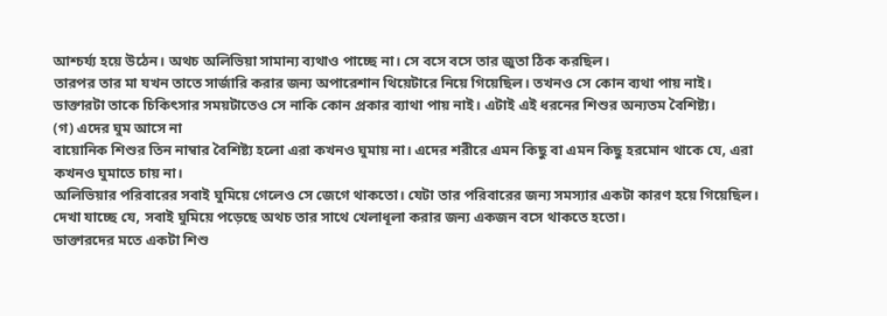আশ্চর্য্য হয়ে উঠেন। অথচ অলিভিয়া সামান্য ব্যথাও পাচ্ছে না। সে বসে বসে তার জুতা ঠিক করছিল।
তারপর তার মা যখন তাতে সার্জারি করার জন্য অপারেশান থিয়েটারে নিয়ে গিয়েছিল। তখনও সে কোন ব্যথা পায় নাই।
ডাক্তারটা তাকে চিকিৎসার সময়টাতেও সে নাকি কোন প্রকার ব্যাথা পায় নাই। এটাই এই ধরনের শিশুর অন্যতম বৈশিষ্ট্য।
(গ) এদের ঘুম আসে না
বায়োনিক শিশুর তিন নাম্বার বৈশিষ্ট্য হলো এরা কখনও ঘুমায় না। এদের শরীরে এমন কিছু বা এমন কিছু হরমোন থাকে যে, এরা কখনও ঘুমাতে চায় না।
অলিভিয়ার পরিবারের সবাই ঘুমিয়ে গেলেও সে জেগে থাকতো। যেটা তার পরিবারের জন্য সমস্যার একটা কারণ হয়ে গিয়েছিল।
দেখা যাচ্ছে যে, সবাই ঘুমিয়ে পড়েছে অথচ তার সাথে খেলাধূলা করার জন্য একজন বসে থাকতে হতো।
ডাক্তারদের মতে একটা শিশু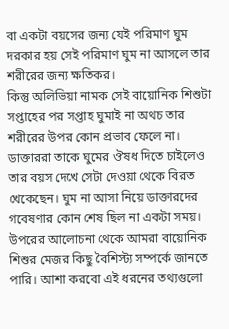বা একটা বয়সের জন্য যেই পরিমাণ ঘুম দরকার হয় সেই পরিমাণ ঘুম না আসলে তার শরীরের জন্য ক্ষতিকর।
কিন্তু অলিভিয়া নামক সেই বায়োনিক শিশুটা সপ্তাহের পর সপ্তাহ ঘুমাই না অথচ তার শরীরের উপর কোন প্রভাব ফেলে না।
ডাক্তাররা তাকে ঘুমের ঔষধ দিতে চাইলেও তার বয়স দেখে সেটা দেওয়া থেকে বিরত খেকেছেন। ঘুম না আসা নিয়ে ডাক্তারদের গবেষণার কোন শেষ ছিল না একটা সময়।
উপরের আলোচনা থেকে আমরা বায়োনিক শিশুর মেজর কিছু বৈশিস্ট্য সম্পর্কে জানতে পারি। আশা করবো এই ধরনের তথ্যগুলো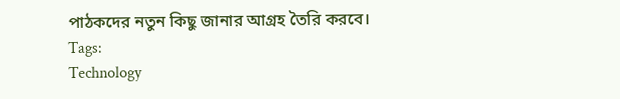পাঠকদের নতুন কিছু জানার আগ্রহ তৈরি করবে।
Tags:
Technology